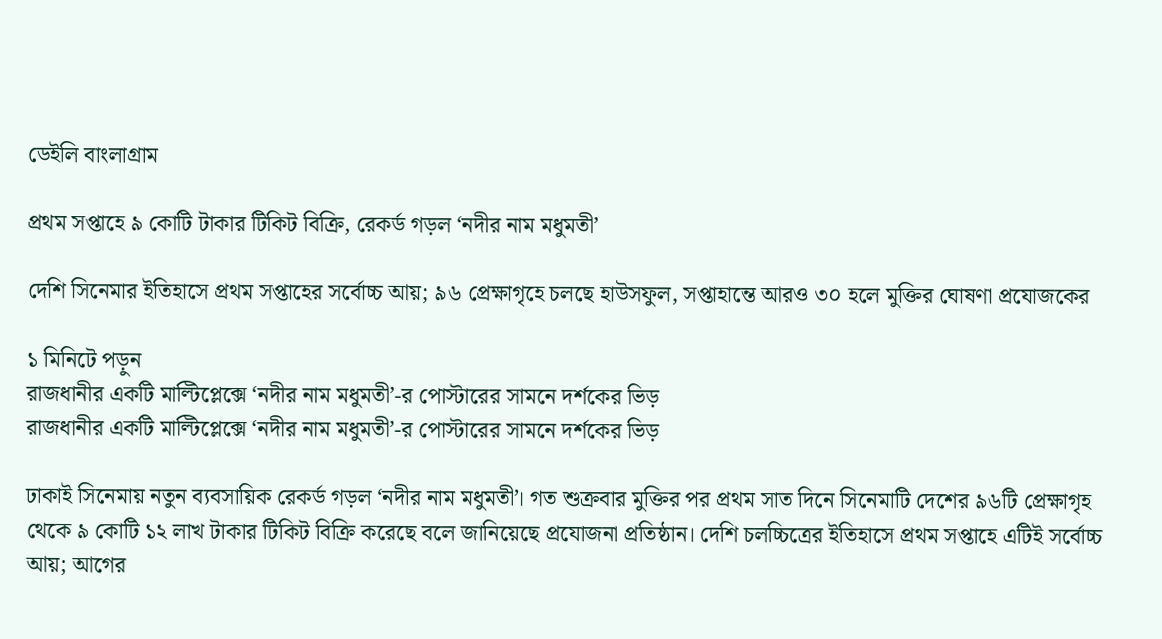ডেইলি বাংলাগ্রাম

প্রথম সপ্তাহে ৯ কোটি টাকার টিকিট বিক্রি, রেকর্ড গড়ল ‘নদীর নাম মধুমতী’

দেশি সিনেমার ইতিহাসে প্রথম সপ্তাহের সর্বোচ্চ আয়; ৯৬ প্রেক্ষাগৃহে চলছে হাউসফুল, সপ্তাহান্তে আরও ৩০ হলে মুক্তির ঘোষণা প্রযোজকের

১ মিনিটে পড়ুন
রাজধানীর একটি মাল্টিপ্লেক্সে ‘নদীর নাম মধুমতী’-র পোস্টারের সামনে দর্শকের ভিড়
রাজধানীর একটি মাল্টিপ্লেক্সে ‘নদীর নাম মধুমতী’-র পোস্টারের সামনে দর্শকের ভিড়

ঢাকাই সিনেমায় নতুন ব্যবসায়িক রেকর্ড গড়ল ‘নদীর নাম মধুমতী’। গত শুক্রবার মুক্তির পর প্রথম সাত দিনে সিনেমাটি দেশের ৯৬টি প্রেক্ষাগৃহ থেকে ৯ কোটি ১২ লাখ টাকার টিকিট বিক্রি করেছে বলে জানিয়েছে প্রযোজনা প্রতিষ্ঠান। দেশি চলচ্চিত্রের ইতিহাসে প্রথম সপ্তাহে এটিই সর্বোচ্চ আয়; আগের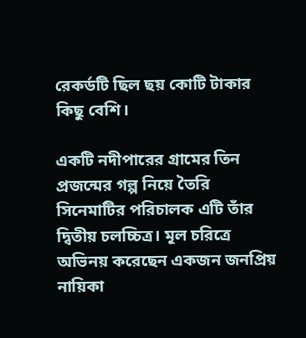রেকর্ডটি ছিল ছয় কোটি টাকার কিছু বেশি।

একটি নদীপারের গ্রামের তিন প্রজন্মের গল্প নিয়ে তৈরি সিনেমাটির পরিচালক এটি তাঁর দ্বিতীয় চলচ্চিত্র। মূল চরিত্রে অভিনয় করেছেন একজন জনপ্রিয় নায়িকা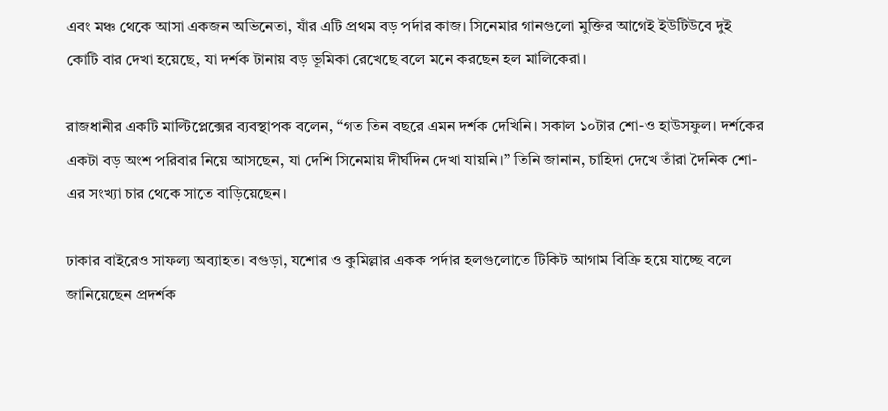এবং মঞ্চ থেকে আসা একজন অভিনেতা, যাঁর এটি প্রথম বড় পর্দার কাজ। সিনেমার গানগুলো মুক্তির আগেই ইউটিউবে দুই কোটি বার দেখা হয়েছে, যা দর্শক টানায় বড় ভূমিকা রেখেছে বলে মনে করছেন হল মালিকেরা।

রাজধানীর একটি মাল্টিপ্লেক্সের ব্যবস্থাপক বলেন, “গত তিন বছরে এমন দর্শক দেখিনি। সকাল ১০টার শো-ও হাউসফুল। দর্শকের একটা বড় অংশ পরিবার নিয়ে আসছেন, যা দেশি সিনেমায় দীর্ঘদিন দেখা যায়নি।” তিনি জানান, চাহিদা দেখে তাঁরা দৈনিক শো-এর সংখ্যা চার থেকে সাতে বাড়িয়েছেন।

ঢাকার বাইরেও সাফল্য অব্যাহত। বগুড়া, যশোর ও কুমিল্লার একক পর্দার হলগুলোতে টিকিট আগাম বিক্রি হয়ে যাচ্ছে বলে জানিয়েছেন প্রদর্শক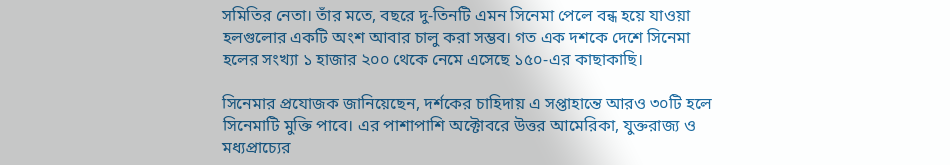সমিতির নেতা। তাঁর মতে, বছরে দু-তিনটি এমন সিনেমা পেলে বন্ধ হয়ে যাওয়া হলগুলোর একটি অংশ আবার চালু করা সম্ভব। গত এক দশকে দেশে সিনেমা হলের সংখ্যা ১ হাজার ২০০ থেকে নেমে এসেছে ১৫০-এর কাছাকাছি।

সিনেমার প্রযোজক জানিয়েছেন, দর্শকের চাহিদায় এ সপ্তাহান্তে আরও ৩০টি হলে সিনেমাটি মুক্তি পাবে। এর পাশাপাশি অক্টোবরে উত্তর আমেরিকা, যুক্তরাজ্য ও মধ্যপ্রাচ্যের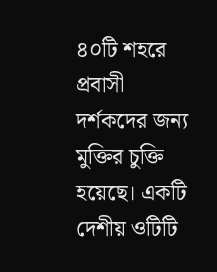৪০টি শহরে প্রবাসী দর্শকদের জন্য মুক্তির চুক্তি হয়েছে। একটি দেশীয় ওটিটি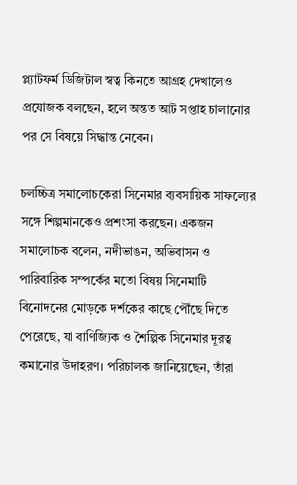প্ল্যাটফর্ম ডিজিটাল স্বত্ব কিনতে আগ্রহ দেখালেও প্রযোজক বলছেন, হলে অন্তত আট সপ্তাহ চালানোর পর সে বিষয়ে সিদ্ধান্ত নেবেন।

চলচ্চিত্র সমালোচকেরা সিনেমার ব্যবসায়িক সাফল্যের সঙ্গে শিল্পমানকেও প্রশংসা করছেন। একজন সমালোচক বলেন, নদীভাঙন, অভিবাসন ও পারিবারিক সম্পর্কের মতো বিষয় সিনেমাটি বিনোদনের মোড়কে দর্শকের কাছে পৌঁছে দিতে পেরেছে, যা বাণিজ্যিক ও শৈল্পিক সিনেমার দূরত্ব কমানোর উদাহরণ। পরিচালক জানিয়েছেন, তাঁরা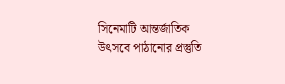সিনেমাটি আন্তর্জাতিক উৎসবে পাঠানোর প্রস্তুতি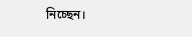নিচ্ছেন।